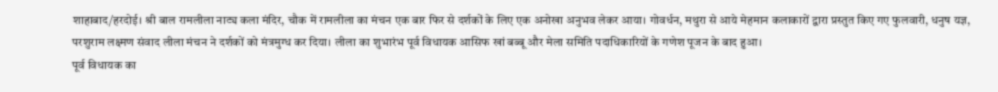शाहाबाद/हरदोई। श्री बाल रामलीला नाट्य कला मंदिर, चौक में रामलीला का मंचन एक बार फिर से दर्शकों के लिए एक अनोखा अनुभव लेकर आया। गोवर्धन, मथुरा से आये मेहमान कलाकारों द्वारा प्रस्तुत किए गए फुलवारी, धनुष यज्ञ, परशुराम लक्ष्मण संवाद लीला मंचन ने दर्शकों को मंत्रमुग्ध कर दिया। लीला का शुभारंभ पूर्व विधायक आसिफ खां बब्बू और मेला समिति पदाधिकारियों के गणेश पूजन के बाद हुआ।
पूर्व विधायक का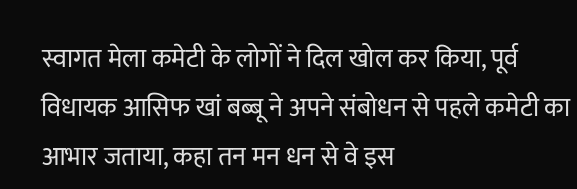स्वागत मेला कमेटी के लोगों ने दिल खोल कर किया, पूर्व विधायक आसिफ खां बब्बू ने अपने संबोधन से पहले कमेटी का आभार जताया, कहा तन मन धन से वे इस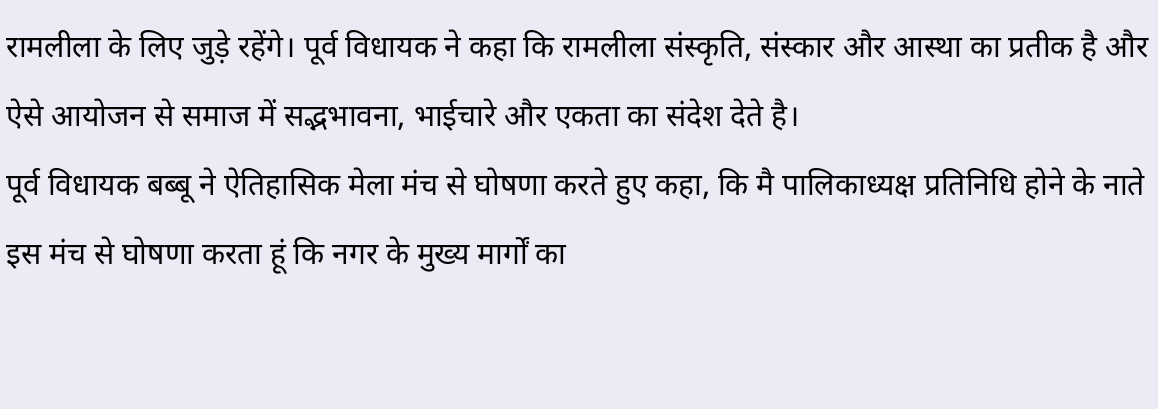रामलीला के लिए जुड़े रहेंगे। पूर्व विधायक ने कहा कि रामलीला संस्कृति, संस्कार और आस्था का प्रतीक है और ऐसे आयोजन से समाज में सद्भभावना, भाईचारे और एकता का संदेश देते है।
पूर्व विधायक बब्बू ने ऐतिहासिक मेला मंच से घोषणा करते हुए कहा, कि मै पालिकाध्यक्ष प्रतिनिधि होने के नाते इस मंच से घोषणा करता हूं कि नगर के मुख्य मार्गों का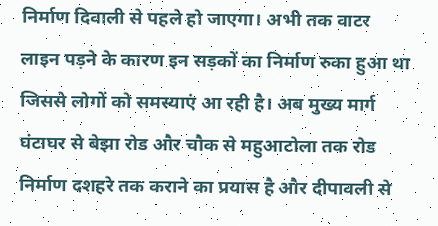निर्माण दिवाली से पहले हो जाएगा। अभी तक वाटर लाइन पड़ने के कारण इन सड़कों का निर्माण रुका हुआ था जिससे लोगों को समस्याएं आ रही है। अब मुख्य मार्ग घंटाघर से बेझा रोड और चौक से महुआटोला तक रोड निर्माण दशहरे तक कराने का प्रयास है और दीपावली से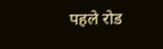पहले रोड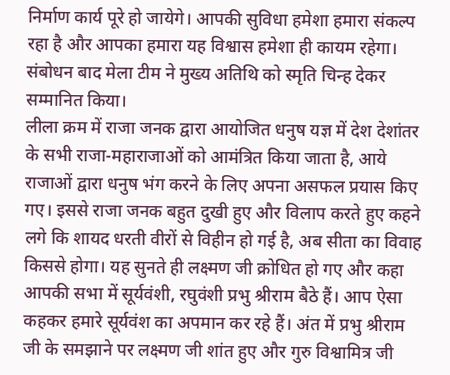निर्माण कार्य पूरे हो जायेगे। आपकी सुविधा हमेशा हमारा संकल्प रहा है और आपका हमारा यह विश्वास हमेशा ही कायम रहेगा। संबोधन बाद मेला टीम ने मुख्य अतिथि को स्मृति चिन्ह देकर सम्मानित किया।
लीला क्रम में राजा जनक द्वारा आयोजित धनुष यज्ञ में देश देशांतर के सभी राजा-महाराजाओं को आमंत्रित किया जाता है, आये राजाओं द्वारा धनुष भंग करने के लिए अपना असफल प्रयास किए गए। इससे राजा जनक बहुत दुखी हुए और विलाप करते हुए कहने लगे कि शायद धरती वीरों से विहीन हो गई है, अब सीता का विवाह किससे होगा। यह सुनते ही लक्ष्मण जी क्रोधित हो गए और कहा आपकी सभा में सूर्यवंशी, रघुवंशी प्रभु श्रीराम बैठे हैं। आप ऐसा कहकर हमारे सूर्यवंश का अपमान कर रहे हैं। अंत में प्रभु श्रीराम जी के समझाने पर लक्ष्मण जी शांत हुए और गुरु विश्वामित्र जी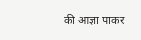की आज्ञा पाकर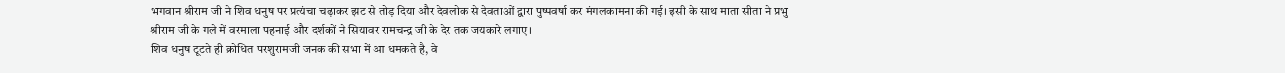भगवान श्रीराम जी ने शिव धनुष पर प्रत्यंचा चढ़ाकर झट से तोड़ दिया और देवलोक से देवताओं द्वारा पुष्पवर्षा कर मंगलकामना की गई। इसी के साथ माता सीता ने प्रभु श्रीराम जी के गले में वरमाला पहनाई और दर्शकों ने सियावर रामचन्द्र जी के देर तक जयकारे लगाए।
शिव धनुष टूटते ही क्रोधित परशुरामजी जनक की सभा में आ धमकते है, वे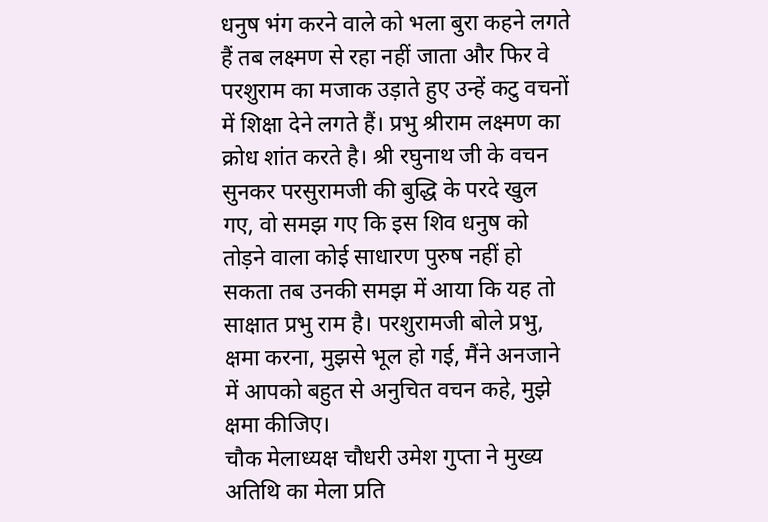धनुष भंग करने वाले को भला बुरा कहने लगते हैं तब लक्ष्मण से रहा नहीं जाता और फिर वे परशुराम का मजाक उड़ाते हुए उन्हें कटु वचनों में शिक्षा देने लगते हैं। प्रभु श्रीराम लक्ष्मण का क्रोध शांत करते है। श्री रघुनाथ जी के वचन सुनकर परसुरामजी की बुद्धि के परदे खुल गए, वो समझ गए कि इस शिव धनुष को तोड़ने वाला कोई साधारण पुरुष नहीं हो सकता तब उनकी समझ में आया कि यह तो साक्षात प्रभु राम है। परशुरामजी बोले प्रभु, क्षमा करना, मुझसे भूल हो गई, मैंने अनजाने में आपको बहुत से अनुचित वचन कहे, मुझे क्षमा कीजिए।
चौक मेलाध्यक्ष चौधरी उमेश गुप्ता ने मुख्य अतिथि का मेला प्रति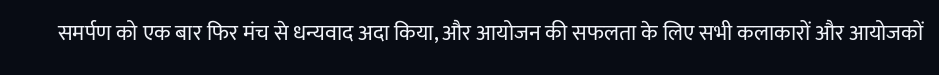समर्पण को एक बार फिर मंच से धन्यवाद अदा किया, और आयोजन की सफलता के लिए सभी कलाकारों और आयोजकों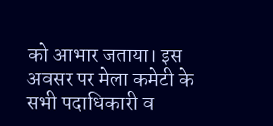को आभार जताया। इस अवसर पर मेला कमेटी के सभी पदाधिकारी व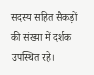सदस्य सहित सैकड़ों की संख्या में दर्शक उपस्थित रहे।